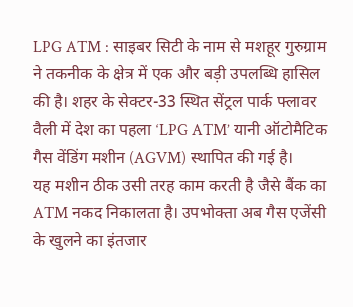LPG ATM : साइबर सिटी के नाम से मशहूर गुरुग्राम ने तकनीक के क्षेत्र में एक और बड़ी उपलब्धि हासिल की है। शहर के सेक्टर-33 स्थित सेंट्रल पार्क फ्लावर वैली में देश का पहला ‘LPG ATM’ यानी ऑटोमैटिक गैस वेंडिंग मशीन (AGVM) स्थापित की गई है।
यह मशीन ठीक उसी तरह काम करती है जैसे बैंक का ATM नकद निकालता है। उपभोक्ता अब गैस एजेंसी के खुलने का इंतजार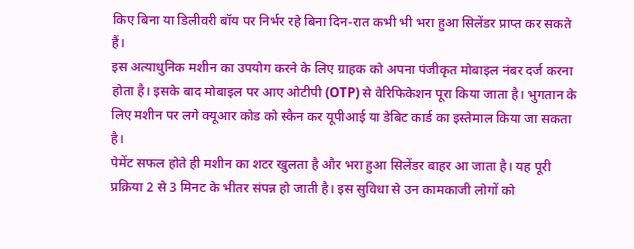किए बिना या डिलीवरी बॉय पर निर्भर रहे बिना दिन-रात कभी भी भरा हुआ सिलेंडर प्राप्त कर सकते हैं।
इस अत्याधुनिक मशीन का उपयोग करने के लिए ग्राहक को अपना पंजीकृत मोबाइल नंबर दर्ज करना होता है। इसके बाद मोबाइल पर आए ओटीपी (OTP) से वेरिफिकेशन पूरा किया जाता है। भुगतान के लिए मशीन पर लगे क्यूआर कोड को स्कैन कर यूपीआई या डेबिट कार्ड का इस्तेमाल किया जा सकता है।
पेमेंट सफल होते ही मशीन का शटर खुलता है और भरा हुआ सिलेंडर बाहर आ जाता है। यह पूरी प्रक्रिया 2 से 3 मिनट के भीतर संपन्न हो जाती है। इस सुविधा से उन कामकाजी लोगों को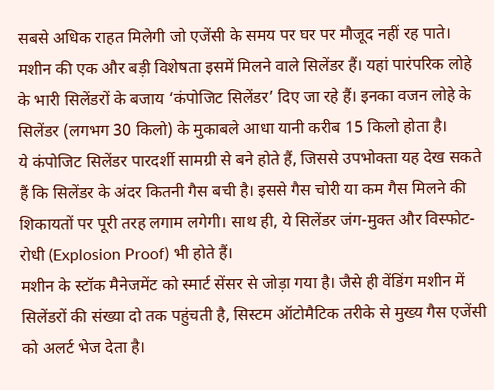सबसे अधिक राहत मिलेगी जो एजेंसी के समय पर घर पर मौजूद नहीं रह पाते।
मशीन की एक और बड़ी विशेषता इसमें मिलने वाले सिलेंडर हैं। यहां पारंपरिक लोहे के भारी सिलेंडरों के बजाय ‘कंपोजिट सिलेंडर’ दिए जा रहे हैं। इनका वजन लोहे के सिलेंडर (लगभग 30 किलो) के मुकाबले आधा यानी करीब 15 किलो होता है।
ये कंपोजिट सिलेंडर पारदर्शी सामग्री से बने होते हैं, जिससे उपभोक्ता यह देख सकते हैं कि सिलेंडर के अंदर कितनी गैस बची है। इससे गैस चोरी या कम गैस मिलने की शिकायतों पर पूरी तरह लगाम लगेगी। साथ ही, ये सिलेंडर जंग-मुक्त और विस्फोट-रोधी (Explosion Proof) भी होते हैं।
मशीन के स्टॉक मैनेजमेंट को स्मार्ट सेंसर से जोड़ा गया है। जैसे ही वेंडिंग मशीन में सिलेंडरों की संख्या दो तक पहुंचती है, सिस्टम ऑटोमैटिक तरीके से मुख्य गैस एजेंसी को अलर्ट भेज देता है।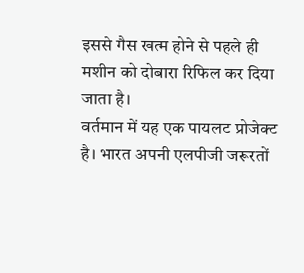इससे गैस खत्म होने से पहले ही मशीन को दोबारा रिफिल कर दिया जाता है।
वर्तमान में यह एक पायलट प्रोजेक्ट है। भारत अपनी एलपीजी जरूरतों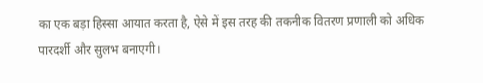का एक बड़ा हिस्सा आयात करता है, ऐसे में इस तरह की तकनीक वितरण प्रणाली को अधिक पारदर्शी और सुलभ बनाएगी।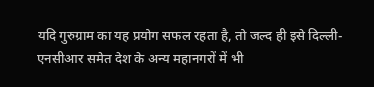यदि गुरुग्राम का यह प्रयोग सफल रहता है, तो जल्द ही इसे दिल्ली-एनसीआर समेत देश के अन्य महानगरों में भी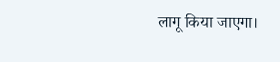लागू किया जाएगा।